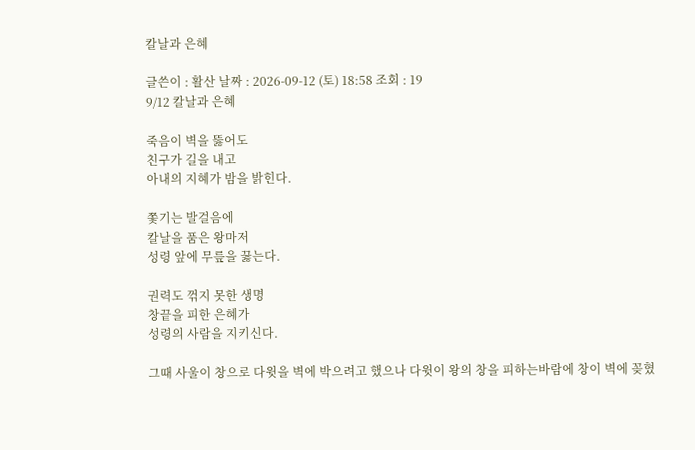칼날과 은혜

글쓴이 : 활산 날짜 : 2026-09-12 (토) 18:58 조회 : 19
9/12 칼날과 은혜

죽음이 벽을 뚫어도
친구가 길을 내고
아내의 지혜가 밤을 밝힌다.

쫓기는 발걸음에
칼날을 품은 왕마저
성령 앞에 무릎을 꿇는다.

권력도 꺾지 못한 생명
창끝을 피한 은혜가
성령의 사람을 지키신다.

그때 사울이 창으로 다윗을 벽에 박으려고 했으나 다윗이 왕의 창을 피하는바람에 창이 벽에 꽂혔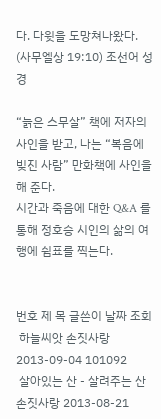다. 다윗을 도망쳐나왔다. (사무엘상 19:10) 조선어 성경

“늙은 스무살” 책에 저자의 사인을 받고, 나는 “복음에 빚진 사람” 만화책에 사인을 해 준다.
시간과 죽음에 대한 Q&A 를 통해 정호승 시인의 삶의 여행에 쉼표를 찍는다.


번호 제 목 글쓴이 날짜 조회
 하늘씨앗 손짓사랑 2013-09-04 101092
 살아있는 산 - 살려주는 산 손짓사랑 2013-08-21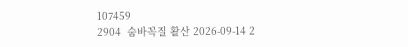107459
2904  숨바꼭질 활산 2026-09-14 2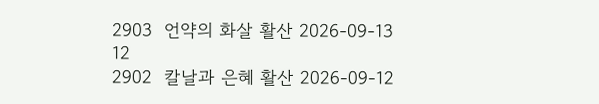2903  언약의 화살 활산 2026-09-13 12
2902  칼날과 은혜 활산 2026-09-12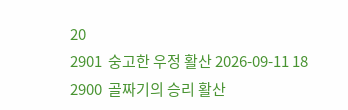20
2901  숭고한 우정 활산 2026-09-11 18
2900  골짜기의 승리 활산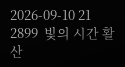2026-09-10 21
2899  빛의 시간 활산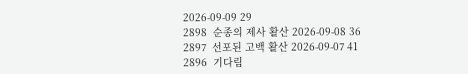2026-09-09 29
2898  순종의 제사 활산 2026-09-08 36
2897  선포된 고백 활산 2026-09-07 41
2896  기다림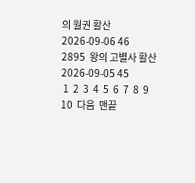의 월권 활산 2026-09-06 46
2895  왕의 고별사 활산 2026-09-05 45
 1  2  3  4  5  6  7  8  9  10  다음  맨끝